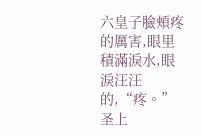六皇子臉頰疼的厲害,眼里積滿淚水,眼淚汪汪的,“疼。”
圣上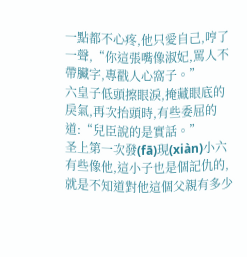一點都不心疼,他只愛自己,哼了一聲,“你這張嘴像淑妃,罵人不帶臟字,專戳人心窩子。”
六皇子低頭擦眼淚,掩藏眼底的戾氣,再次抬頭時,有些委屈的道:“兒臣說的是實話。”
圣上第一次發(fā)現(xiàn)小六有些像他,這小子也是個記仇的,就是不知道對他這個父親有多少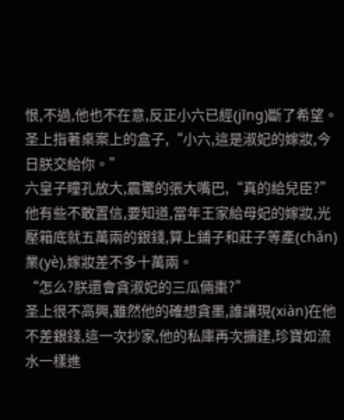恨,不過,他也不在意,反正小六已經(jīng)斷了希望。
圣上指著桌案上的盒子,“小六,這是淑妃的嫁妝,今日朕交給你。”
六皇子瞳孔放大,震驚的張大嘴巴,“真的給兒臣?”
他有些不敢置信,要知道,當年王家給母妃的嫁妝,光壓箱底就五萬兩的銀錢,算上鋪子和莊子等產(chǎn)業(yè),嫁妝差不多十萬兩。
“怎么?朕還會貪淑妃的三瓜倆棗?”
圣上很不高興,雖然他的確想貪墨,誰讓現(xiàn)在他不差銀錢,這一次抄家,他的私庫再次擴建,珍寶如流水一樣進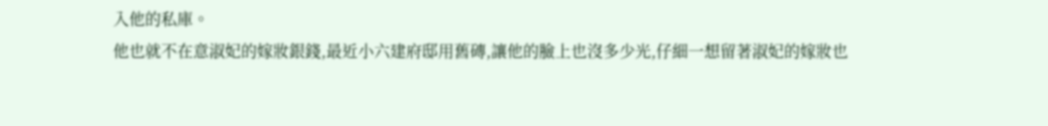入他的私庫。
他也就不在意淑妃的嫁妝銀錢,最近小六建府邸用舊磚,讓他的臉上也沒多少光,仔細一想留著淑妃的嫁妝也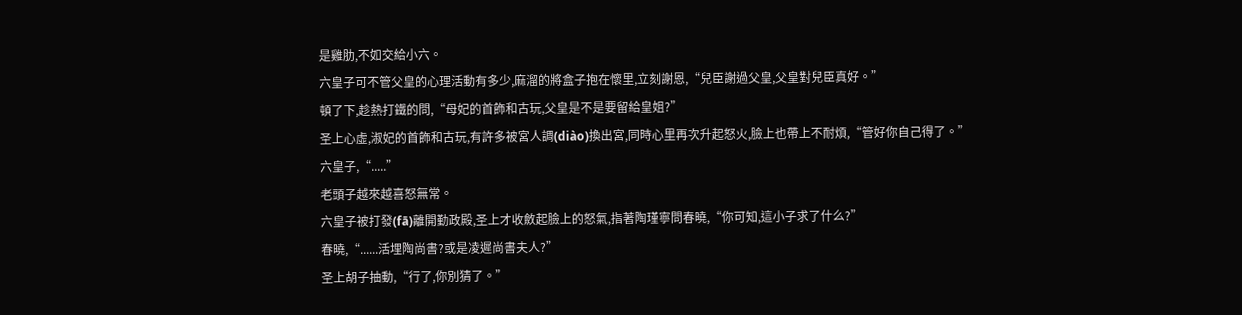是雞肋,不如交給小六。
六皇子可不管父皇的心理活動有多少,麻溜的將盒子抱在懷里,立刻謝恩,“兒臣謝過父皇,父皇對兒臣真好。”
頓了下,趁熱打鐵的問,“母妃的首飾和古玩,父皇是不是要留給皇姐?”
圣上心虛,淑妃的首飾和古玩,有許多被宮人調(diào)換出宮,同時心里再次升起怒火,臉上也帶上不耐煩,“管好你自己得了。”
六皇子,“.....”
老頭子越來越喜怒無常。
六皇子被打發(fā)離開勤政殿,圣上才收斂起臉上的怒氣,指著陶瑾寧問春曉,“你可知,這小子求了什么?”
春曉,“......活埋陶尚書?或是凌遲尚書夫人?”
圣上胡子抽動,“行了,你別猜了。”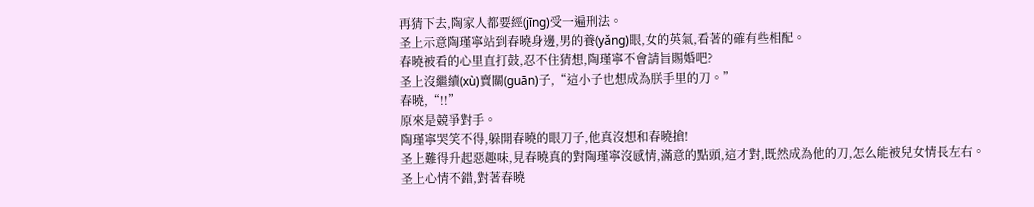再猜下去,陶家人都要經(jīng)受一遍刑法。
圣上示意陶瑾寧站到春曉身邊,男的養(yǎng)眼,女的英氣,看著的確有些相配。
春曉被看的心里直打鼓,忍不住猜想,陶瑾寧不會請旨賜婚吧?
圣上沒繼續(xù)賣關(guān)子,“這小子也想成為朕手里的刀。”
春曉,“!!”
原來是競爭對手。
陶瑾寧哭笑不得,躲開春曉的眼刀子,他真沒想和春曉搶!
圣上難得升起惡趣味,見春曉真的對陶瑾寧沒感情,滿意的點頭,這才對,既然成為他的刀,怎么能被兒女情長左右。
圣上心情不錯,對著春曉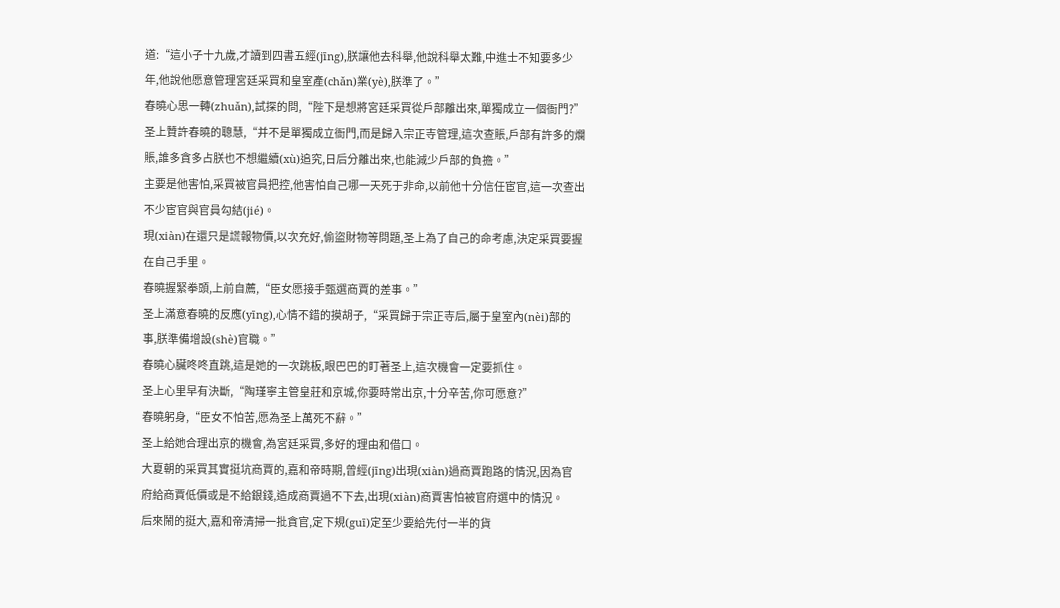道:“這小子十九歲,才讀到四書五經(jīng),朕讓他去科舉,他說科舉太難,中進士不知要多少年,他說他愿意管理宮廷采買和皇室產(chǎn)業(yè),朕準了。”
春曉心思一轉(zhuǎn),試探的問,“陛下是想將宮廷采買從戶部離出來,單獨成立一個衙門?”
圣上贊許春曉的聰慧,“并不是單獨成立衙門,而是歸入宗正寺管理,這次查賬,戶部有許多的爛賬,誰多貪多占朕也不想繼續(xù)追究,日后分離出來,也能減少戶部的負擔。”
主要是他害怕,采買被官員把控,他害怕自己哪一天死于非命,以前他十分信任宦官,這一次查出不少宦官與官員勾結(jié)。
現(xiàn)在還只是謊報物價,以次充好,偷盜財物等問題,圣上為了自己的命考慮,決定采買要握在自己手里。
春曉握緊拳頭,上前自薦,“臣女愿接手甄選商賈的差事。”
圣上滿意春曉的反應(yīng),心情不錯的摸胡子,“采買歸于宗正寺后,屬于皇室內(nèi)部的事,朕準備增設(shè)官職。”
春曉心臟咚咚直跳,這是她的一次跳板,眼巴巴的盯著圣上,這次機會一定要抓住。
圣上心里早有決斷,“陶瑾寧主管皇莊和京城,你要時常出京,十分辛苦,你可愿意?”
春曉躬身,“臣女不怕苦,愿為圣上萬死不辭。”
圣上給她合理出京的機會,為宮廷采買,多好的理由和借口。
大夏朝的采買其實挺坑商賈的,嘉和帝時期,曾經(jīng)出現(xiàn)過商賈跑路的情況,因為官府給商賈低價或是不給銀錢,造成商賈過不下去,出現(xiàn)商賈害怕被官府選中的情況。
后來鬧的挺大,嘉和帝清掃一批貪官,定下規(guī)定至少要給先付一半的貨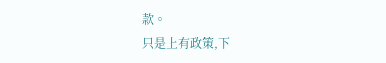款。
只是上有政策,下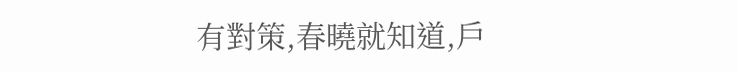有對策,春曉就知道,戶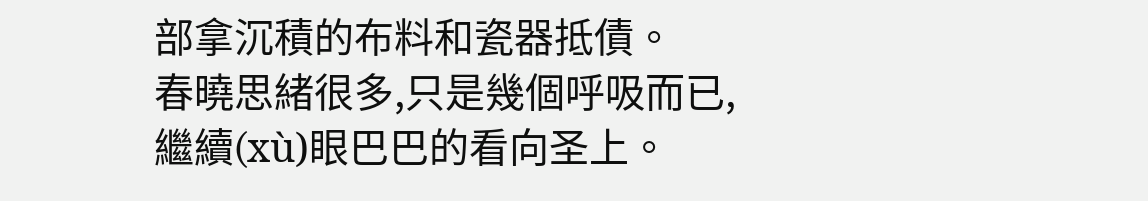部拿沉積的布料和瓷器抵債。
春曉思緒很多,只是幾個呼吸而已,繼續(xù)眼巴巴的看向圣上。